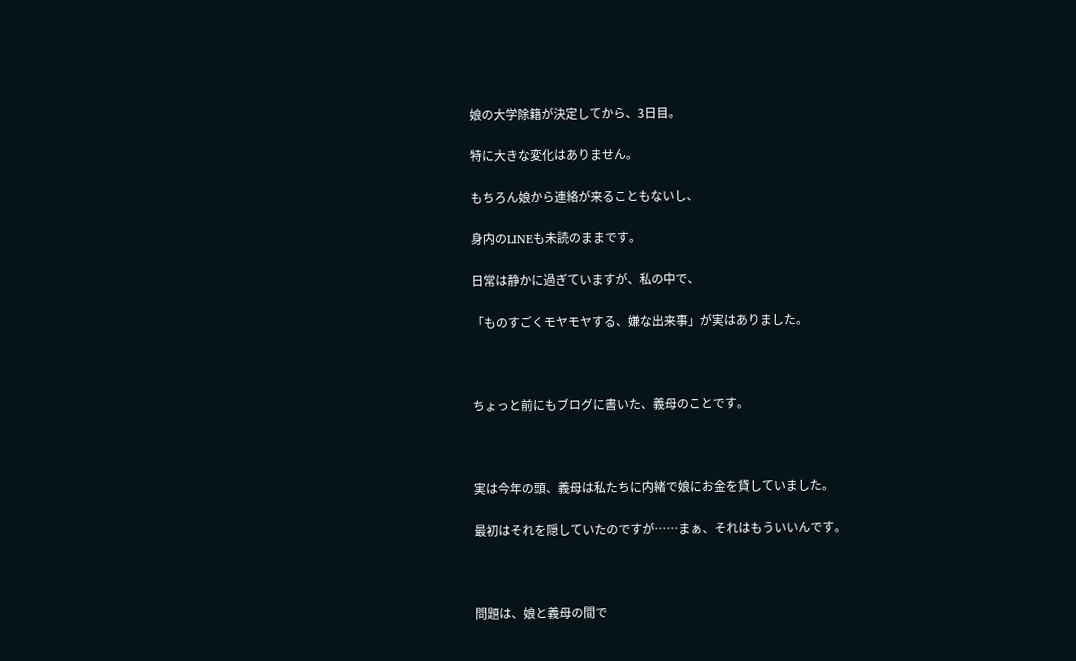娘の大学除籍が決定してから、3日目。

特に大きな変化はありません。

もちろん娘から連絡が来ることもないし、

身内のLINEも未読のままです。

日常は静かに過ぎていますが、私の中で、

「ものすごくモヤモヤする、嫌な出来事」が実はありました。



ちょっと前にもブログに書いた、義母のことです。



実は今年の頭、義母は私たちに内緒で娘にお金を貸していました。

最初はそれを隠していたのですが……まぁ、それはもういいんです。



問題は、娘と義母の間で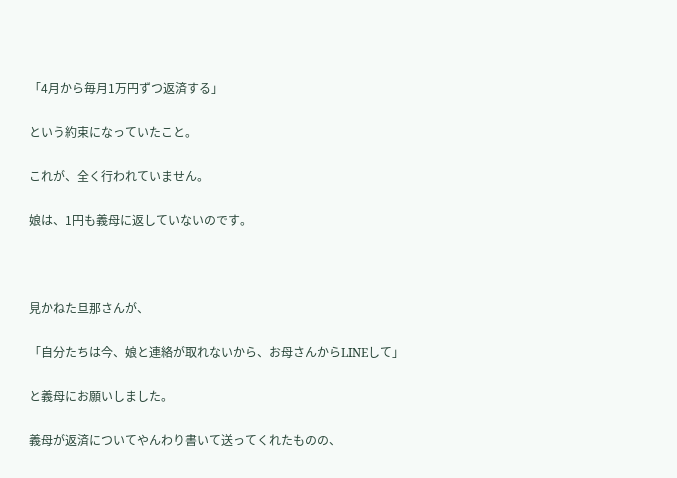「4月から毎月1万円ずつ返済する」

という約束になっていたこと。

これが、全く行われていません。

娘は、1円も義母に返していないのです。



見かねた旦那さんが、

「自分たちは今、娘と連絡が取れないから、お母さんからLINEして」

と義母にお願いしました。

義母が返済についてやんわり書いて送ってくれたものの、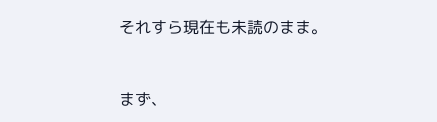それすら現在も未読のまま。



まず、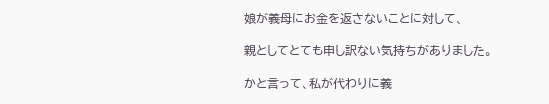娘が義母にお金を返さないことに対して、

親としてとても申し訳ない気持ちがありました。

かと言って、私が代わりに義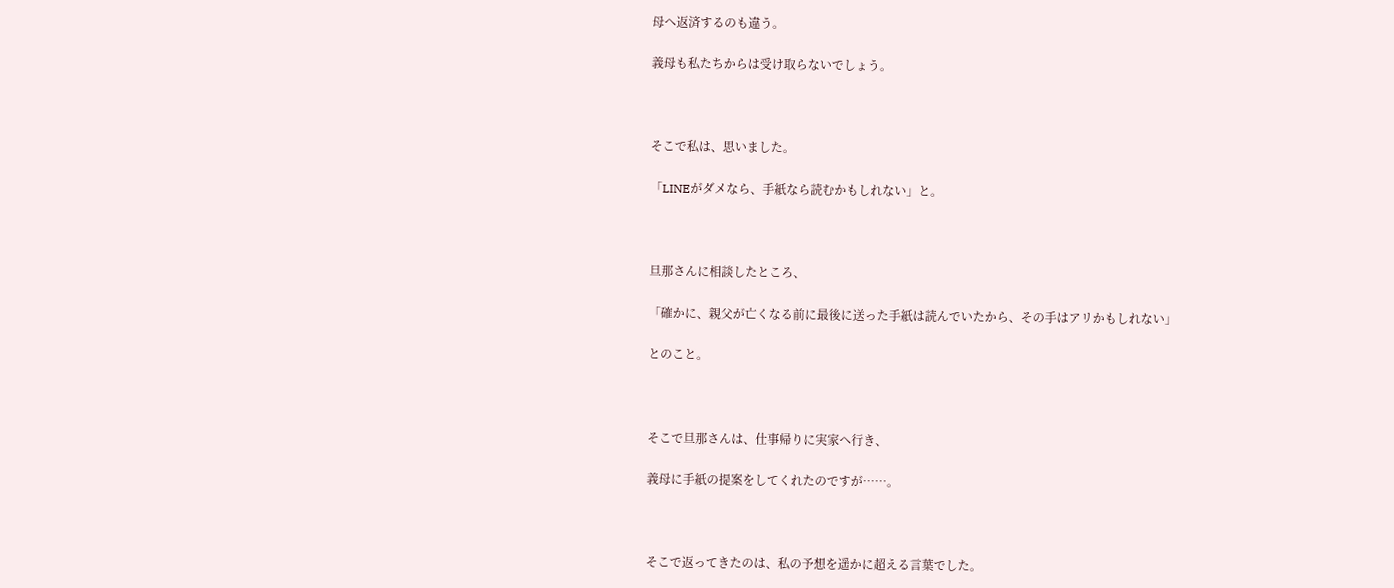母へ返済するのも違う。

義母も私たちからは受け取らないでしょう。



そこで私は、思いました。

「LINEがダメなら、手紙なら読むかもしれない」と。



旦那さんに相談したところ、

「確かに、親父が亡くなる前に最後に送った手紙は読んでいたから、その手はアリかもしれない」

とのこと。



そこで旦那さんは、仕事帰りに実家へ行き、

義母に手紙の提案をしてくれたのですが……。



そこで返ってきたのは、私の予想を遥かに超える言葉でした。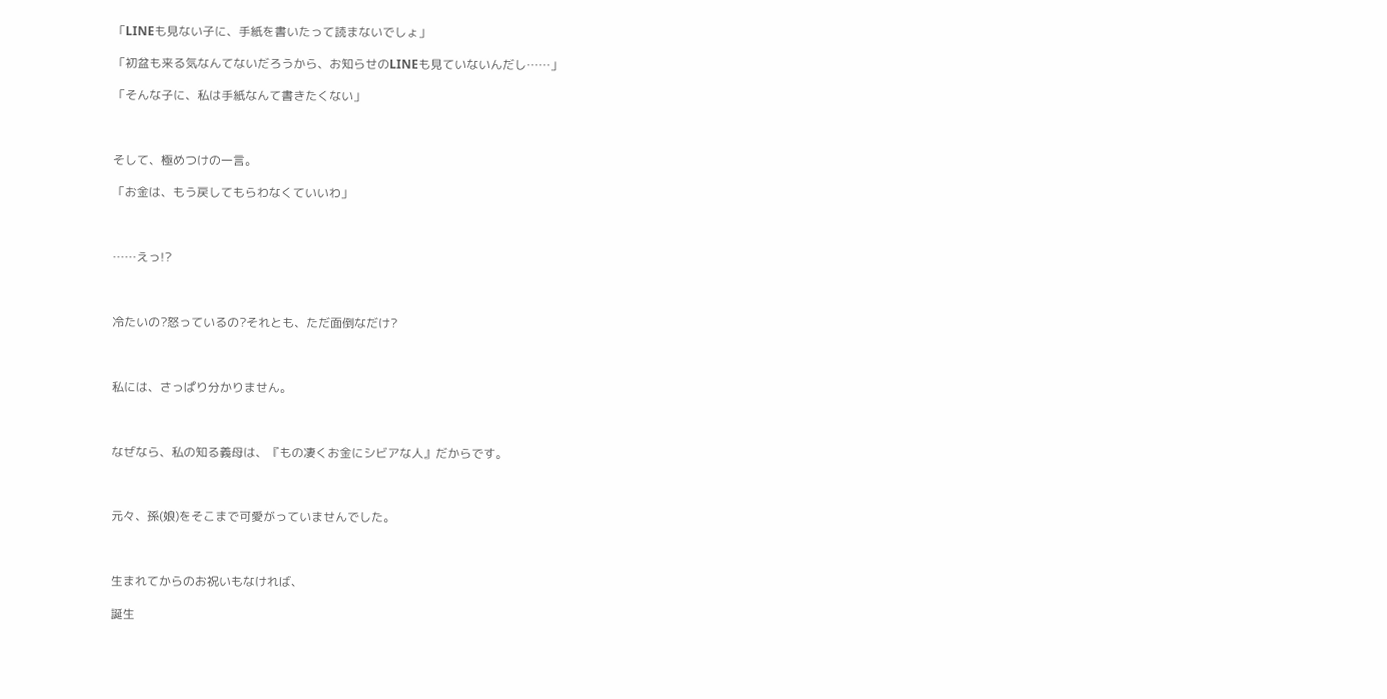「LINEも見ない子に、手紙を書いたって読まないでしょ」

「初盆も来る気なんてないだろうから、お知らせのLINEも見ていないんだし……」

「そんな子に、私は手紙なんて書きたくない」



そして、極めつけの一言。

「お金は、もう戻してもらわなくていいわ」



……えっ!?



冷たいの?怒っているの?それとも、ただ面倒なだけ?



私には、さっぱり分かりません。



なぜなら、私の知る義母は、『もの凄くお金にシビアな人』だからです。



元々、孫(娘)をそこまで可愛がっていませんでした。



生まれてからのお祝いもなければ、

誕生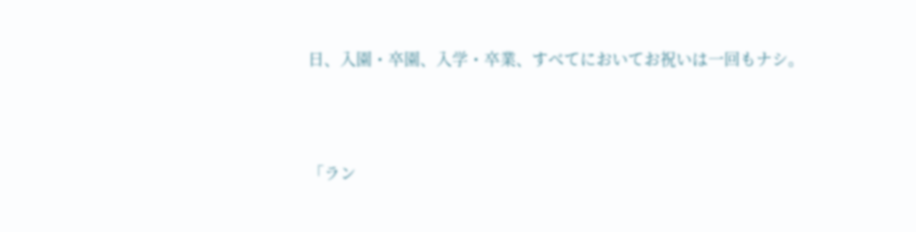日、入園・卒園、入学・卒業、すべてにおいてお祝いは一回もナシ。



「ラン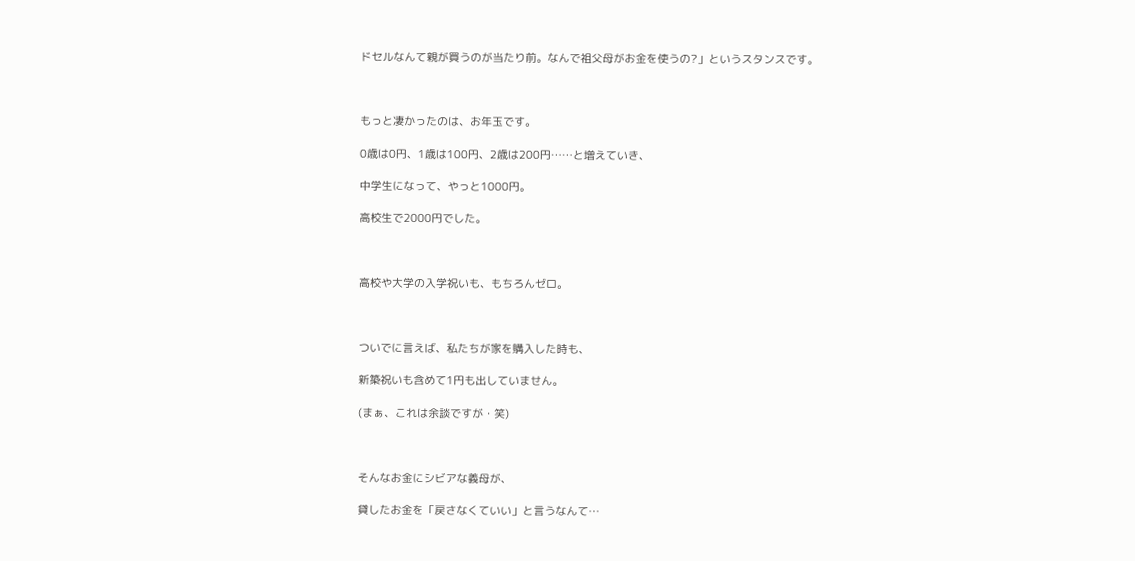ドセルなんて親が買うのが当たり前。なんで祖父母がお金を使うの?」というスタンスです。



もっと凄かったのは、お年玉です。

0歳は0円、1歳は100円、2歳は200円……と増えていき、

中学生になって、やっと1000円。

高校生で2000円でした。



高校や大学の入学祝いも、もちろんゼロ。



ついでに言えば、私たちが家を購入した時も、

新築祝いも含めて1円も出していません。

(まぁ、これは余談ですが・笑)



そんなお金にシビアな義母が、

貸したお金を「戻さなくていい」と言うなんて…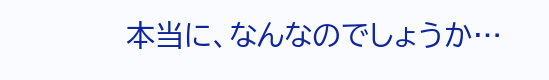本当に、なんなのでしょうか…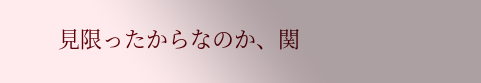見限ったからなのか、関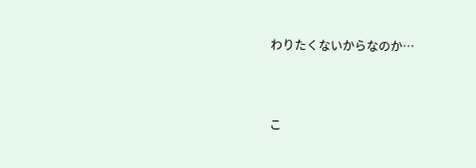わりたくないからなのか…



こ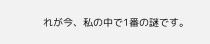れが今、私の中で1番の謎です。